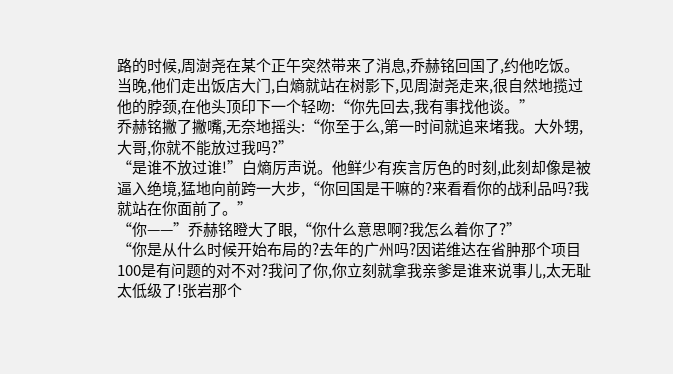路的时候,周澍尧在某个正午突然带来了消息,乔赫铭回国了,约他吃饭。
当晚,他们走出饭店大门,白熵就站在树影下,见周澍尧走来,很自然地揽过他的脖颈,在他头顶印下一个轻吻:“你先回去,我有事找他谈。”
乔赫铭撇了撇嘴,无奈地摇头:“你至于么,第一时间就追来堵我。大外甥,大哥,你就不能放过我吗?”
“是谁不放过谁!”白熵厉声说。他鲜少有疾言厉色的时刻,此刻却像是被逼入绝境,猛地向前跨一大步,“你回国是干嘛的?来看看你的战利品吗?我就站在你面前了。”
“你——”乔赫铭瞪大了眼,“你什么意思啊?我怎么着你了?”
“你是从什么时候开始布局的?去年的广州吗?因诺维达在省肿那个项目100是有问题的对不对?我问了你,你立刻就拿我亲爹是谁来说事儿,太无耻太低级了!张岩那个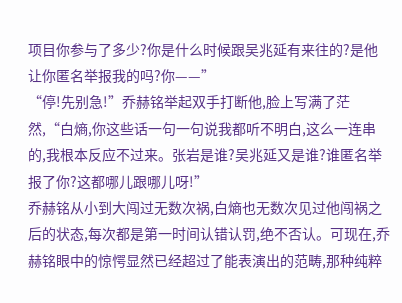项目你参与了多少?你是什么时候跟吴兆延有来往的?是他让你匿名举报我的吗?你——”
“停!先别急!”乔赫铭举起双手打断他,脸上写满了茫然,“白熵,你这些话一句一句说我都听不明白,这么一连串的,我根本反应不过来。张岩是谁?吴兆延又是谁?谁匿名举报了你?这都哪儿跟哪儿呀!”
乔赫铭从小到大闯过无数次祸,白熵也无数次见过他闯祸之后的状态,每次都是第一时间认错认罚,绝不否认。可现在,乔赫铭眼中的惊愕显然已经超过了能表演出的范畴,那种纯粹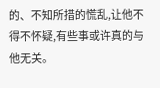的、不知所措的慌乱,让他不得不怀疑,有些事或许真的与他无关。